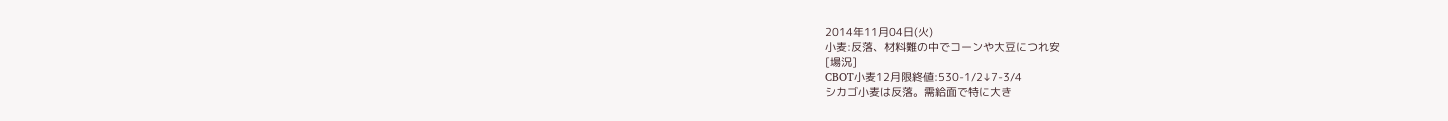2014年11月04日(火)
小麦:反落、材料難の中でコーンや大豆につれ安
[場況]
CBOT小麦12月限終値:530-1/2↓7-3/4
シカゴ小麦は反落。需給面で特に大き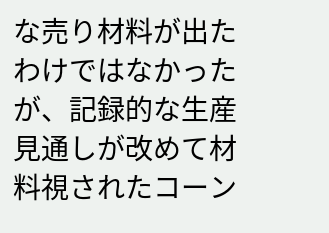な売り材料が出たわけではなかったが、記録的な生産見通しが改めて材料視されたコーン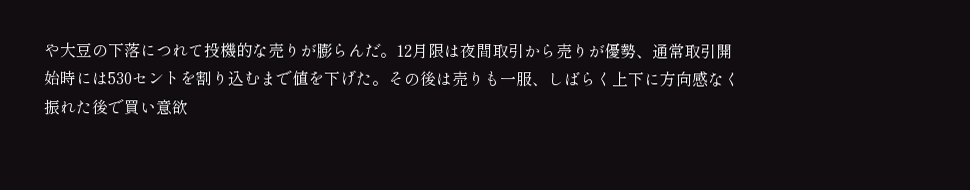や大豆の下落につれて投機的な売りが膨らんだ。12月限は夜間取引から売りが優勢、通常取引開始時には530セントを割り込むまで値を下げた。その後は売りも一服、しばらく上下に方向感なく振れた後で買い意欲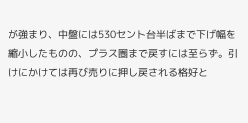が強まり、中盤には530セント台半ばまで下げ幅を縮小したものの、プラス圏まで戻すには至らず。引けにかけては再び売りに押し戻される格好と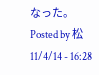なった。
Posted by 松 11/4/14 - 16:28